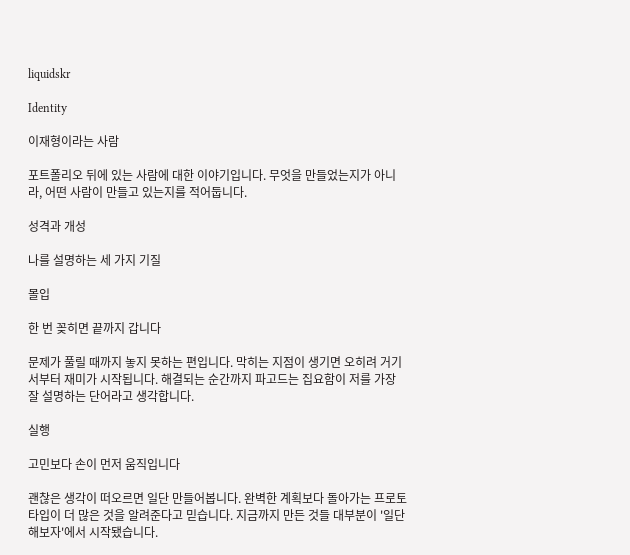liquidskr

Identity

이재형이라는 사람

포트폴리오 뒤에 있는 사람에 대한 이야기입니다. 무엇을 만들었는지가 아니라, 어떤 사람이 만들고 있는지를 적어둡니다.

성격과 개성

나를 설명하는 세 가지 기질

몰입

한 번 꽂히면 끝까지 갑니다

문제가 풀릴 때까지 놓지 못하는 편입니다. 막히는 지점이 생기면 오히려 거기서부터 재미가 시작됩니다. 해결되는 순간까지 파고드는 집요함이 저를 가장 잘 설명하는 단어라고 생각합니다.

실행

고민보다 손이 먼저 움직입니다

괜찮은 생각이 떠오르면 일단 만들어봅니다. 완벽한 계획보다 돌아가는 프로토타입이 더 많은 것을 알려준다고 믿습니다. 지금까지 만든 것들 대부분이 '일단 해보자'에서 시작됐습니다.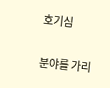호기심

분야를 가리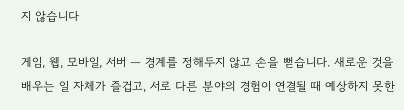지 않습니다

게임, 웹, 모바일, 서버 — 경계를 정해두지 않고 손을 뻗습니다. 새로운 것을 배우는 일 자체가 즐겁고, 서로 다른 분야의 경험이 연결될 때 예상하지 못한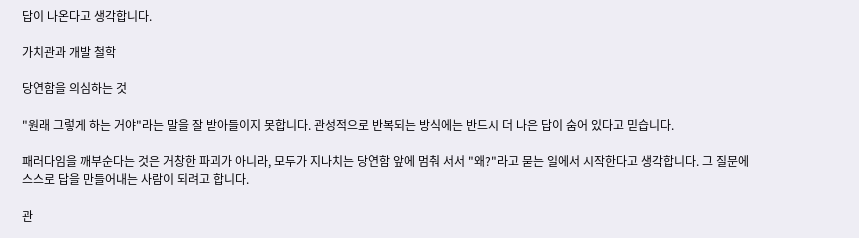답이 나온다고 생각합니다.

가치관과 개발 철학

당연함을 의심하는 것

"원래 그렇게 하는 거야"라는 말을 잘 받아들이지 못합니다. 관성적으로 반복되는 방식에는 반드시 더 나은 답이 숨어 있다고 믿습니다.

패러다임을 깨부순다는 것은 거창한 파괴가 아니라, 모두가 지나치는 당연함 앞에 멈춰 서서 "왜?"라고 묻는 일에서 시작한다고 생각합니다. 그 질문에 스스로 답을 만들어내는 사람이 되려고 합니다.

관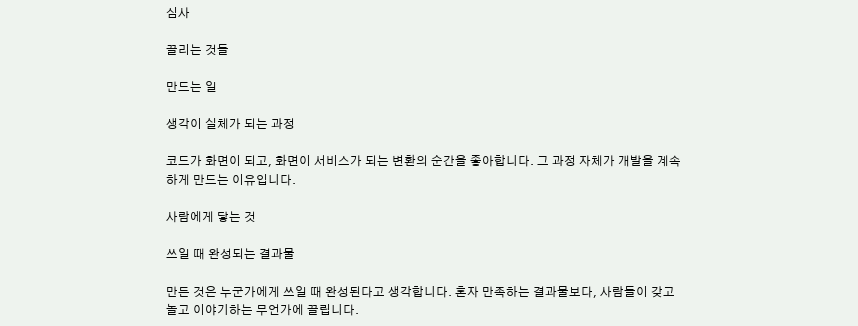심사

끌리는 것들

만드는 일

생각이 실체가 되는 과정

코드가 화면이 되고, 화면이 서비스가 되는 변환의 순간을 좋아합니다. 그 과정 자체가 개발을 계속하게 만드는 이유입니다.

사람에게 닿는 것

쓰일 때 완성되는 결과물

만든 것은 누군가에게 쓰일 때 완성된다고 생각합니다. 혼자 만족하는 결과물보다, 사람들이 갖고 놀고 이야기하는 무언가에 끌립니다.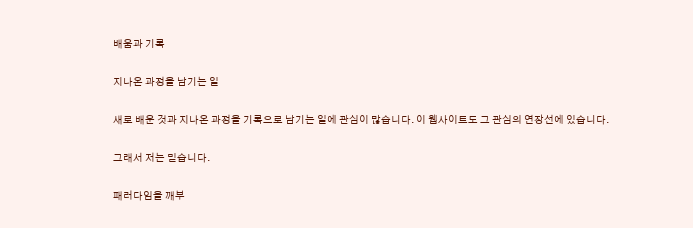배움과 기록

지나온 과정을 남기는 일

새로 배운 것과 지나온 과정을 기록으로 남기는 일에 관심이 많습니다. 이 웹사이트도 그 관심의 연장선에 있습니다.

그래서 저는 믿습니다.

패러다임을 깨부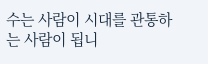수는 사람이 시대를 관통하는 사람이 됩니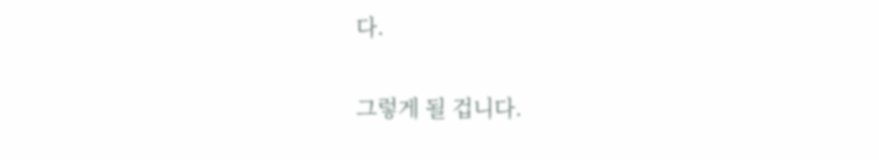다.

그렇게 될 겁니다.